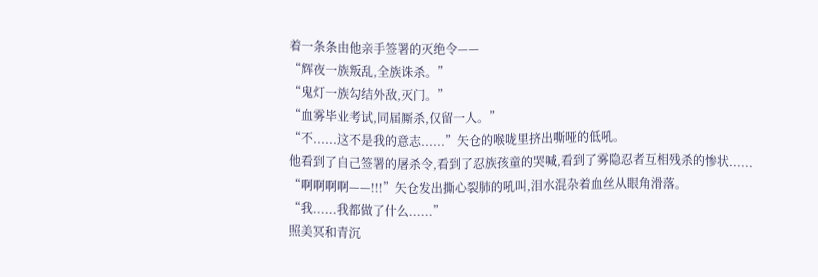着一条条由他亲手签署的灭绝令——
“辉夜一族叛乱,全族诛杀。”
“鬼灯一族勾结外敌,灭门。”
“血雾毕业考试,同届厮杀,仅留一人。”
“不......这不是我的意志......”矢仓的喉咙里挤出嘶哑的低吼。
他看到了自己签署的屠杀令,看到了忍族孩童的哭喊,看到了雾隐忍者互相残杀的惨状......
“啊啊啊啊——!!!”矢仓发出撕心裂肺的吼叫,泪水混杂着血丝从眼角滑落。
“我......我都做了什么......”
照美冥和青沉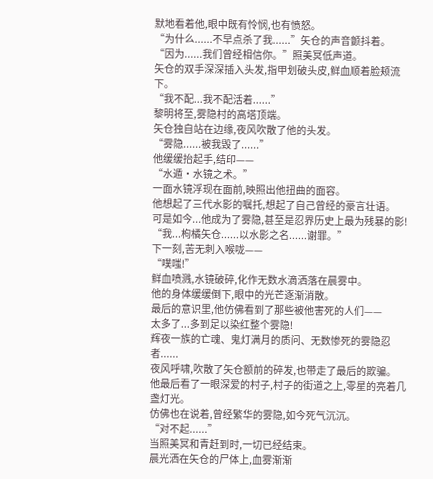默地看着他,眼中既有怜悯,也有愤怒。
“为什么......不早点杀了我......”矢仓的声音颤抖着。
“因为......我们曾经相信你。”照美冥低声道。
矢仓的双手深深插入头发,指甲划破头皮,鲜血顺着脸颊流下。
“我不配...我不配活着......”
黎明将至,雾隐村的高塔顶端。
矢仓独自站在边缘,夜风吹散了他的头发。
“雾隐......被我毁了......”
他缓缓抬起手,结印——
“水遁·水镜之术。”
一面水镜浮现在面前,映照出他扭曲的面容。
他想起了三代水影的嘱托,想起了自己曾经的豪言壮语。
可是如今...他成为了雾隐,甚至是忍界历史上最为残暴的影!
“我...枸橘矢仓......以水影之名......谢罪。”
下一刻,苦无刺入喉咙——
“噗嗤!”
鲜血喷溅,水镜破碎,化作无数水滴洒落在晨雾中。
他的身体缓缓倒下,眼中的光芒逐渐消散。
最后的意识里,他仿佛看到了那些被他害死的人们——
太多了...多到足以染红整个雾隐!
辉夜一族的亡魂、鬼灯满月的质问、无数惨死的雾隐忍者......
夜风呼啸,吹散了矢仓额前的碎发,也带走了最后的欺骗。
他最后看了一眼深爱的村子,村子的街道之上,零星的亮着几盏灯光。
仿佛也在说着,曾经繁华的雾隐,如今死气沉沉。
“对不起......”
当照美冥和青赶到时,一切已经结束。
晨光洒在矢仓的尸体上,血雾渐渐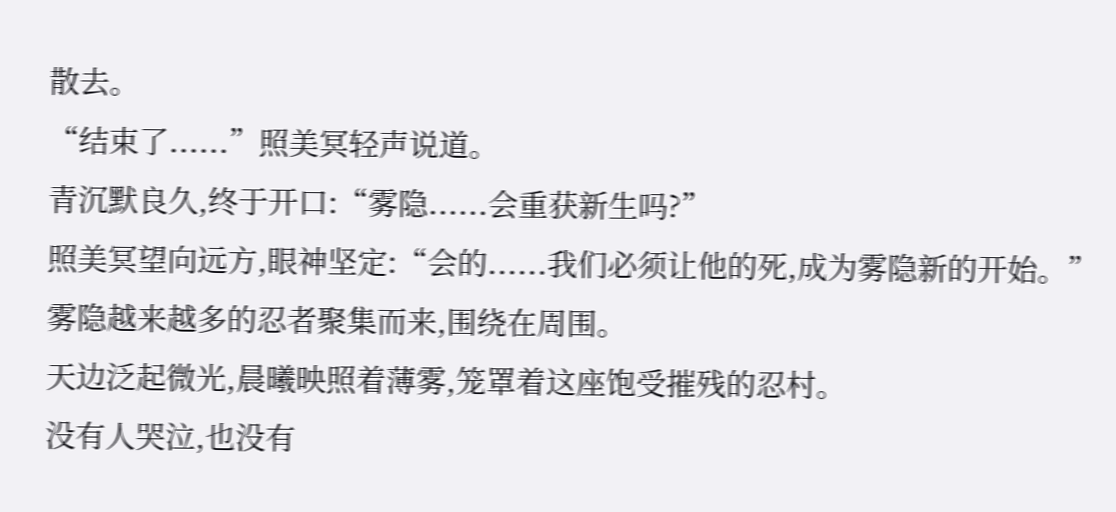散去。
“结束了......”照美冥轻声说道。
青沉默良久,终于开口:“雾隐......会重获新生吗?”
照美冥望向远方,眼神坚定:“会的......我们必须让他的死,成为雾隐新的开始。”
雾隐越来越多的忍者聚集而来,围绕在周围。
天边泛起微光,晨曦映照着薄雾,笼罩着这座饱受摧残的忍村。
没有人哭泣,也没有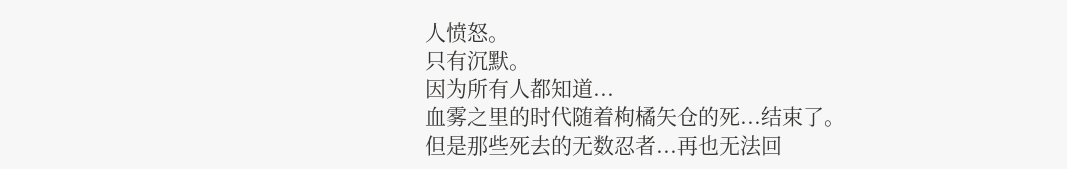人愤怒。
只有沉默。
因为所有人都知道...
血雾之里的时代随着枸橘矢仓的死...结束了。
但是那些死去的无数忍者...再也无法回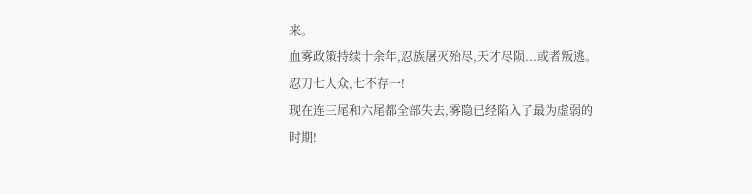来。
血雾政策持续十余年,忍族屠灭殆尽,天才尽陨...或者叛逃。
忍刀七人众,七不存一!
现在连三尾和六尾都全部失去,雾隐已经陷入了最为虚弱的时期!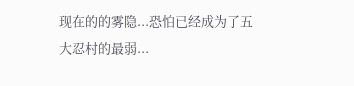现在的的雾隐...恐怕已经成为了五大忍村的最弱...